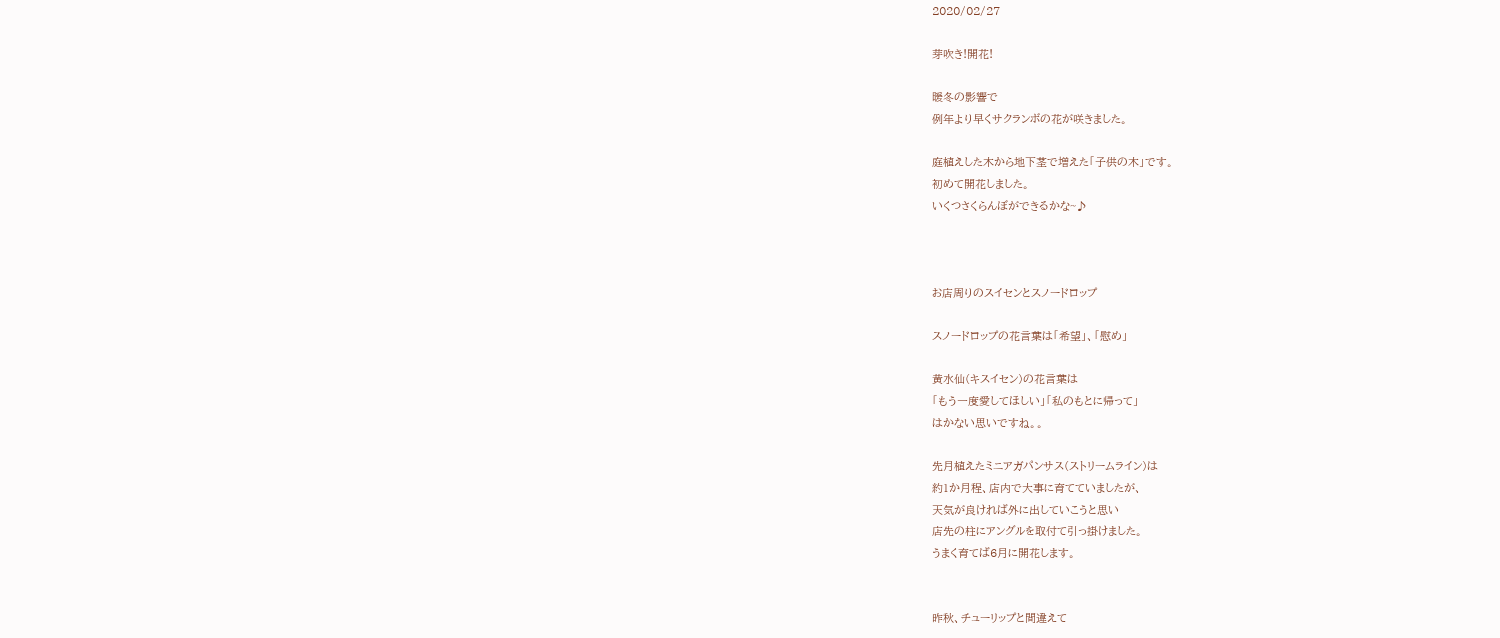2020/02/27

芽吹き!開花!

暖冬の影響で
例年より早くサクランボの花が咲きました。

庭植えした木から地下茎で増えた「子供の木」です。
初めて開花しました。
いくつさくらんぼができるかな~♪



お店周りのスイセンとスノードロップ

スノードロップの花言葉は「希望」、「慰め」

黄水仙(キスイセン)の花言葉は
「もう一度愛してほしい」「私のもとに帰って」
はかない思いですね。。

先月植えたミニアガパンサス(ストリームライン)は
約1か月程、店内で大事に育てていましたが、
天気が良ければ外に出していこうと思い
店先の柱にアングルを取付て引っ掛けました。
うまく育てば6月に開花します。


昨秋、チューリップと間違えて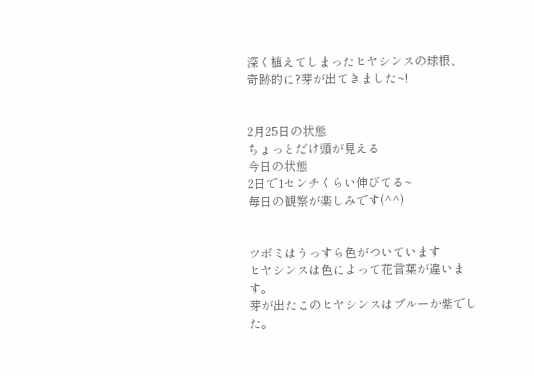深く植えてしまったヒヤシンスの球根、
奇跡的に?芽が出てきました~!


2月25日の状態
ちょっとだけ頭が見える
今日の状態
2日で1センチくらい伸びてる~
毎日の観察が楽しみです(^^)


ツボミはうっすら色がついています
ヒヤシンスは色によって花言葉が違います。
芽が出たこのヒヤシンスはブルーか紫でした。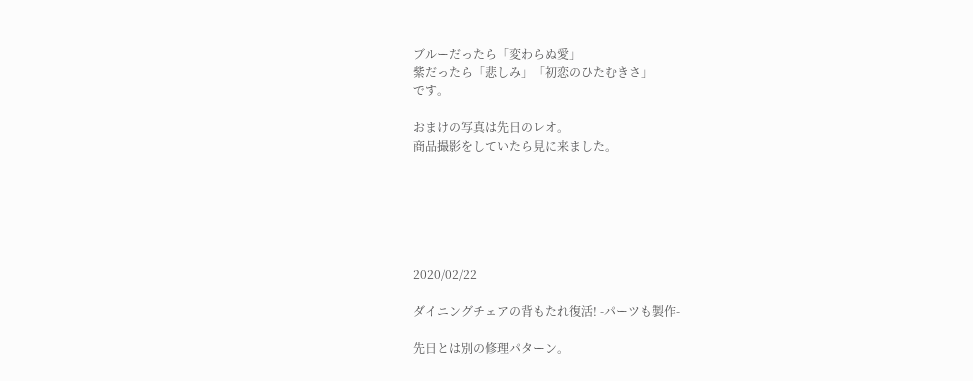ブルーだったら「変わらぬ愛」
紫だったら「悲しみ」「初恋のひたむきさ」
です。

おまけの写真は先日のレオ。
商品撮影をしていたら見に来ました。






2020/02/22

ダイニングチェアの背もたれ復活! -パーツも製作-

先日とは別の修理パターン。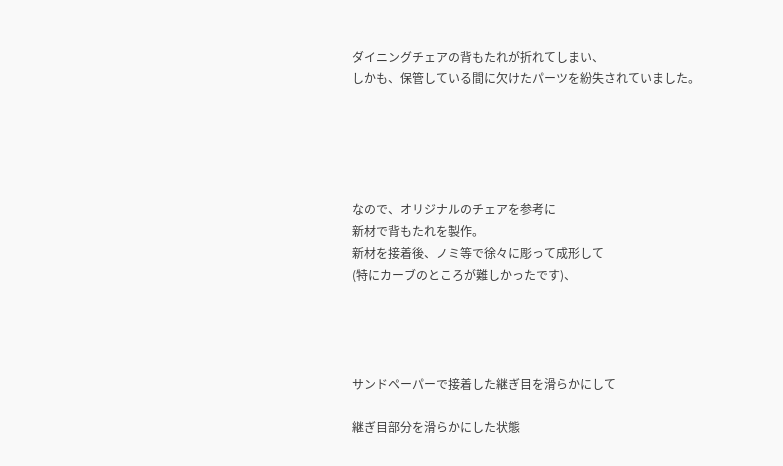ダイニングチェアの背もたれが折れてしまい、
しかも、保管している間に欠けたパーツを紛失されていました。





なので、オリジナルのチェアを参考に
新材で背もたれを製作。
新材を接着後、ノミ等で徐々に彫って成形して
(特にカーブのところが難しかったです)、




サンドペーパーで接着した継ぎ目を滑らかにして

継ぎ目部分を滑らかにした状態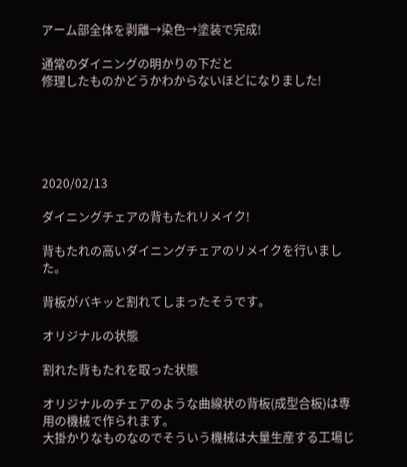アーム部全体を剥離→染色→塗装で完成!

通常のダイニングの明かりの下だと
修理したものかどうかわからないほどになりました!





2020/02/13

ダイニングチェアの背もたれリメイク!

背もたれの高いダイニングチェアのリメイクを行いました。

背板がバキッと割れてしまったそうです。

オリジナルの状態

割れた背もたれを取った状態

オリジナルのチェアのような曲線状の背板(成型合板)は専用の機械で作られます。
大掛かりなものなのでそういう機械は大量生産する工場じ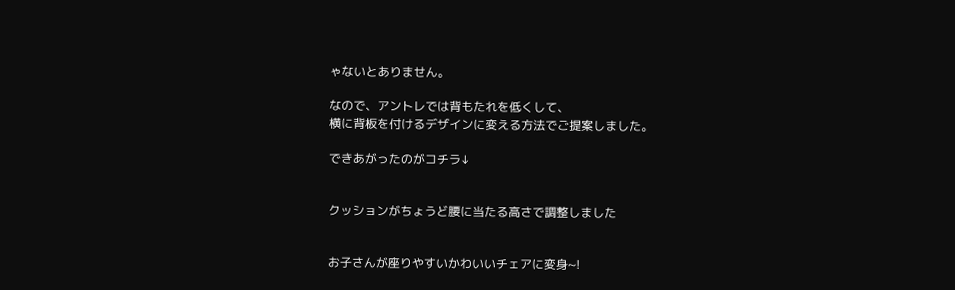ゃないとありません。

なので、アントレでは背もたれを低くして、
横に背板を付けるデザインに変える方法でご提案しました。

できあがったのがコチラ↓


クッションがちょうど腰に当たる高さで調整しました


お子さんが座りやすいかわいいチェアに変身~!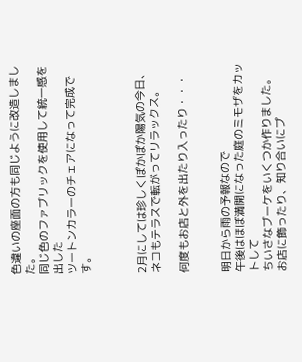色違いの座面の方も同じように改造しました。
同じ色のファブリックを使用して統一感を出した
ツートンカラーのチェアになって完成です。



2月にしては珍しくぽかぽか陽気の今日、
ネコもテラスで転がってリラックス。

何度もお店と外を出たり入ったり・・・


明日から雨の予報なので
午後はほぼ満開になった庭のミモザをカットして
ちいさなブーケをいくつか作りました。
お店に飾ったり、知り合いにプ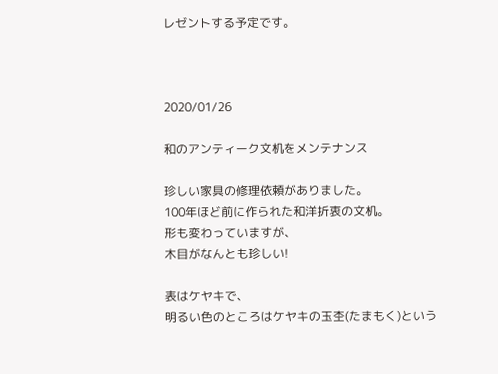レゼントする予定です。



2020/01/26

和のアンティーク文机をメンテナンス

珍しい家具の修理依頼がありました。
100年ほど前に作られた和洋折衷の文机。
形も変わっていますが、
木目がなんとも珍しい!

表はケヤキで、
明るい色のところはケヤキの玉杢(たまもく)という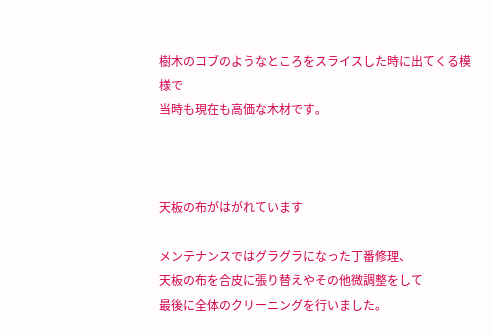樹木のコブのようなところをスライスした時に出てくる模様で
当時も現在も高価な木材です。



天板の布がはがれています

メンテナンスではグラグラになった丁番修理、
天板の布を合皮に張り替えやその他微調整をして
最後に全体のクリーニングを行いました。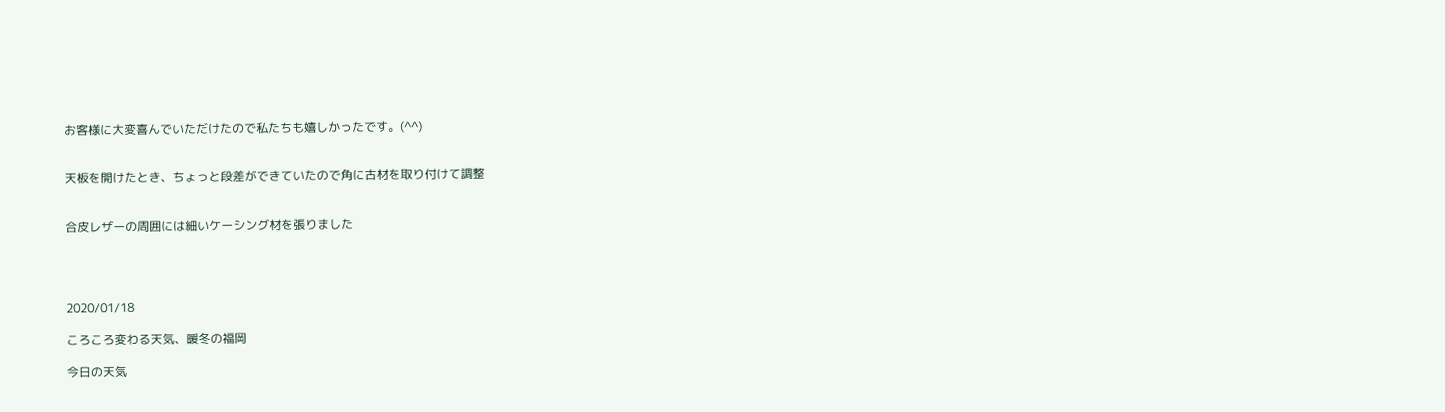お客様に大変喜んでいただけたので私たちも嬉しかったです。(^^)


天板を開けたとき、ちょっと段差ができていたので角に古材を取り付けて調整


合皮レザーの周囲には細いケーシング材を張りました




2020/01/18

ころころ変わる天気、暖冬の福岡

今日の天気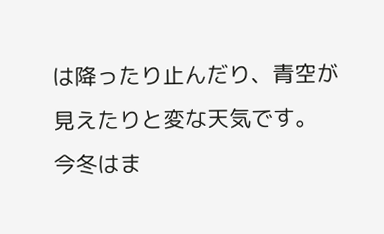は降ったり止んだり、青空が見えたりと変な天気です。
今冬はま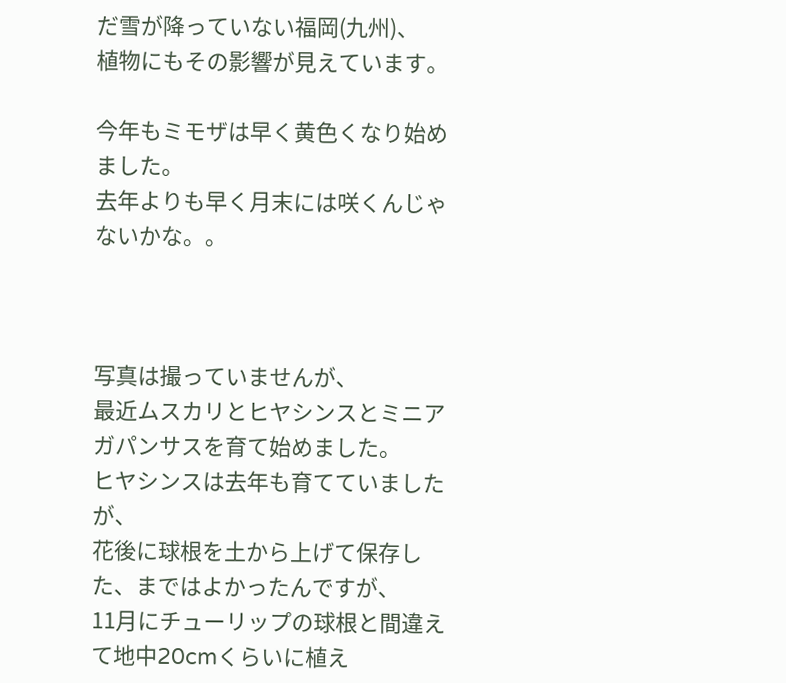だ雪が降っていない福岡(九州)、
植物にもその影響が見えています。

今年もミモザは早く黄色くなり始めました。
去年よりも早く月末には咲くんじゃないかな。。



写真は撮っていませんが、
最近ムスカリとヒヤシンスとミニアガパンサスを育て始めました。
ヒヤシンスは去年も育てていましたが、
花後に球根を土から上げて保存した、まではよかったんですが、
11月にチューリップの球根と間違えて地中20cmくらいに植え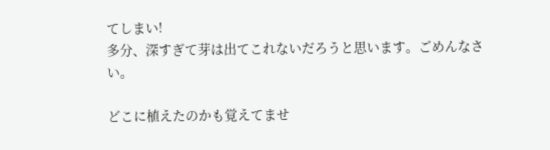てしまい!
多分、深すぎて芽は出てこれないだろうと思います。ごめんなさい。

どこに植えたのかも覚えてませ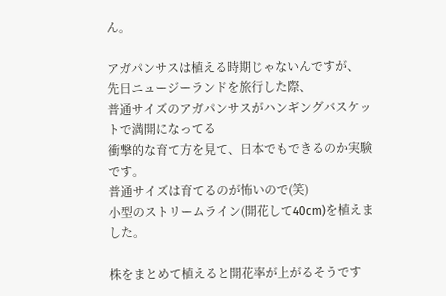ん。

アガパンサスは植える時期じゃないんですが、
先日ニュージーランドを旅行した際、
普通サイズのアガパンサスがハンギングバスケットで満開になってる
衝撃的な育て方を見て、日本でもできるのか実験です。
普通サイズは育てるのが怖いので(笑)
小型のストリームライン(開花して40cm)を植えました。

株をまとめて植えると開花率が上がるそうです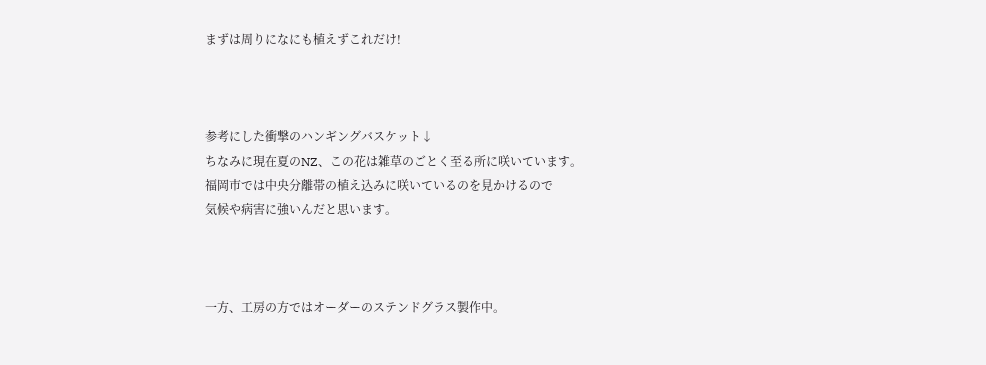まずは周りになにも植えずこれだけ!



参考にした衝撃のハンギングバスケット↓
ちなみに現在夏のNZ、この花は雑草のごとく至る所に咲いています。
福岡市では中央分離帯の植え込みに咲いているのを見かけるので
気候や病害に強いんだと思います。



一方、工房の方ではオーダーのステンドグラス製作中。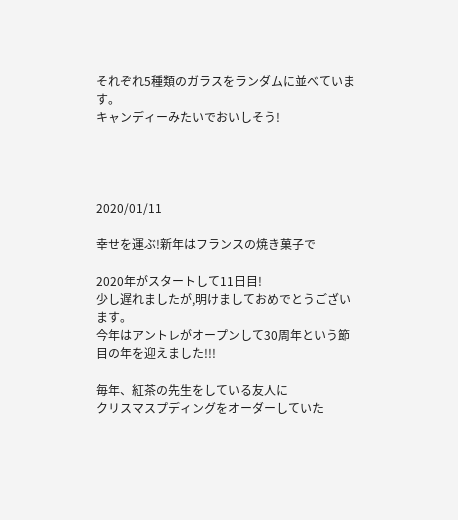それぞれ5種類のガラスをランダムに並べています。
キャンディーみたいでおいしそう!




2020/01/11

幸せを運ぶ!新年はフランスの焼き菓子で

2020年がスタートして11日目!
少し遅れましたが,明けましておめでとうございます。
今年はアントレがオープンして30周年という節目の年を迎えました!!!

毎年、紅茶の先生をしている友人に
クリスマスプディングをオーダーしていた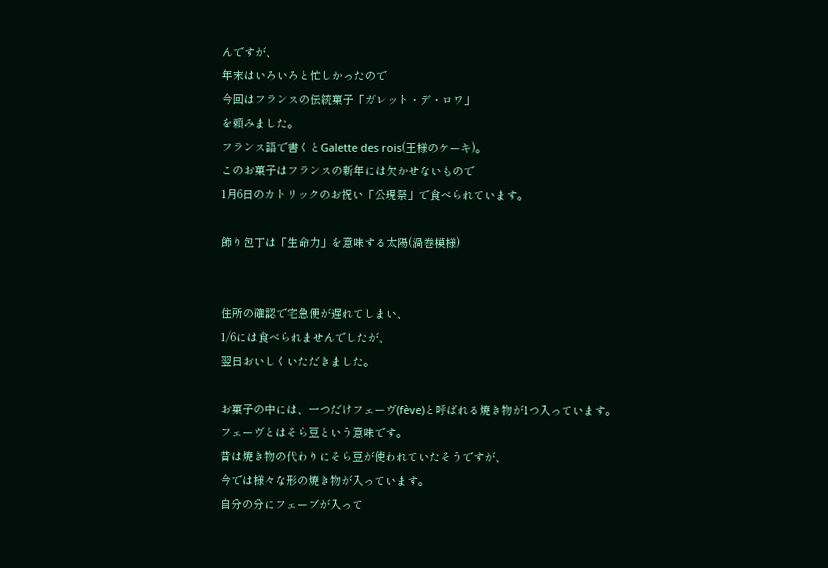んですが、
年末はいろいろと忙しかったので
今回はフランスの伝統菓子「ガレット・デ・ロワ」
を頼みました。
フランス語で書くとGalette des rois(王様のケーキ)。
このお菓子はフランスの新年には欠かせないもので
1月6日のカトリックのお祝い「公現祭」で食べられています。

飾り包丁は「生命力」を意味する太陽(渦巻模様)


住所の確認で宅急便が遅れてしまい、
1/6には食べられませんでしたが、
翌日おいしくいただきました。

お菓子の中には、一つだけフェーヴ(fève)と呼ばれる焼き物が1つ入っています。
フェーヴとはそら豆という意味です。
昔は焼き物の代わりにそら豆が使われていたそうですが、
今では様々な形の焼き物が入っています。
自分の分にフェーブが入って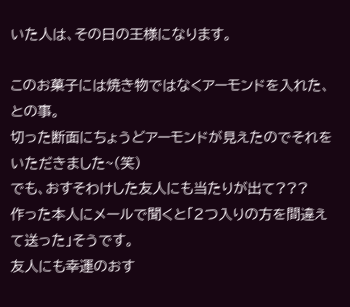いた人は、その日の王様になります。

このお菓子には焼き物ではなくアーモンドを入れた、との事。
切った断面にちょうどアーモンドが見えたのでそれをいただきました~(笑)
でも、おすそわけした友人にも当たりが出て???
作った本人にメールで聞くと「2つ入りの方を間違えて送った」そうです。
友人にも幸運のおす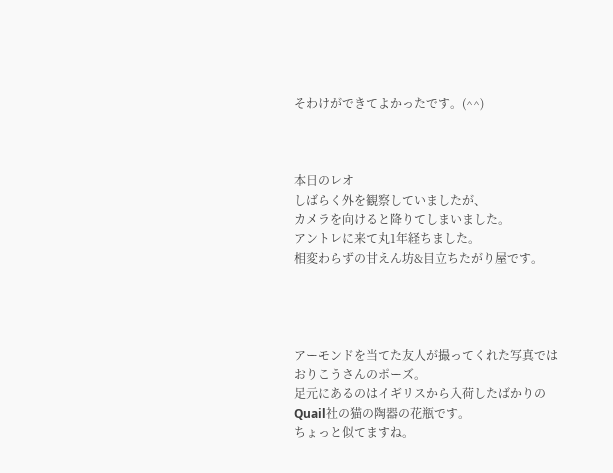そわけができてよかったです。(^^)



本日のレオ
しばらく外を観察していましたが、
カメラを向けると降りてしまいました。
アントレに来て丸1年経ちました。
相変わらずの甘えん坊&目立ちたがり屋です。




アーモンドを当てた友人が撮ってくれた写真では
おりこうさんのポーズ。
足元にあるのはイギリスから入荷したばかりの
Quail社の猫の陶器の花瓶です。
ちょっと似てますね。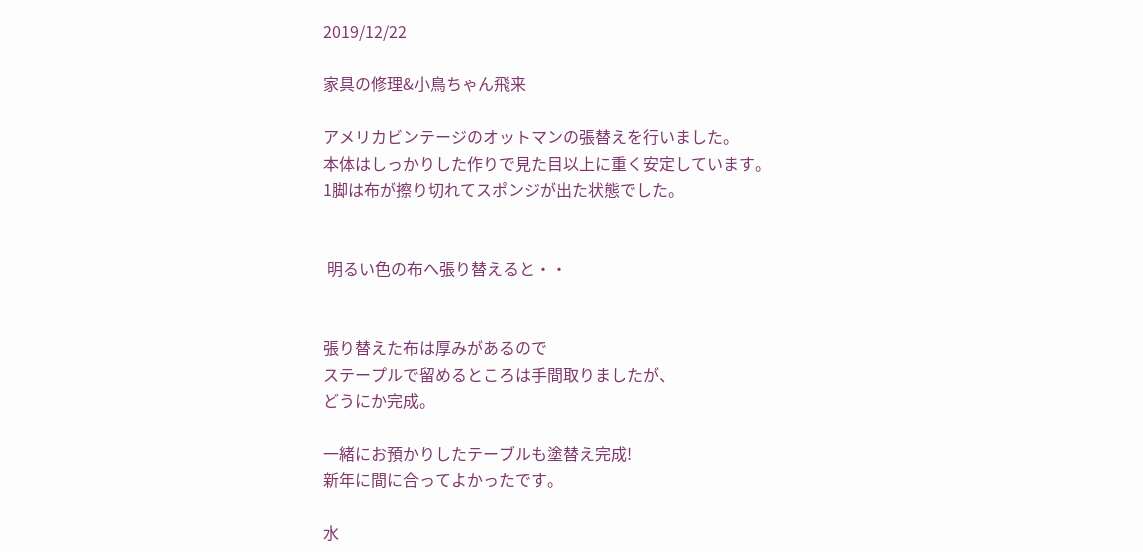2019/12/22

家具の修理&小鳥ちゃん飛来

アメリカビンテージのオットマンの張替えを行いました。
本体はしっかりした作りで見た目以上に重く安定しています。
1脚は布が擦り切れてスポンジが出た状態でした。


 明るい色の布へ張り替えると・・


張り替えた布は厚みがあるので
ステープルで留めるところは手間取りましたが、
どうにか完成。

一緒にお預かりしたテーブルも塗替え完成!
新年に間に合ってよかったです。

水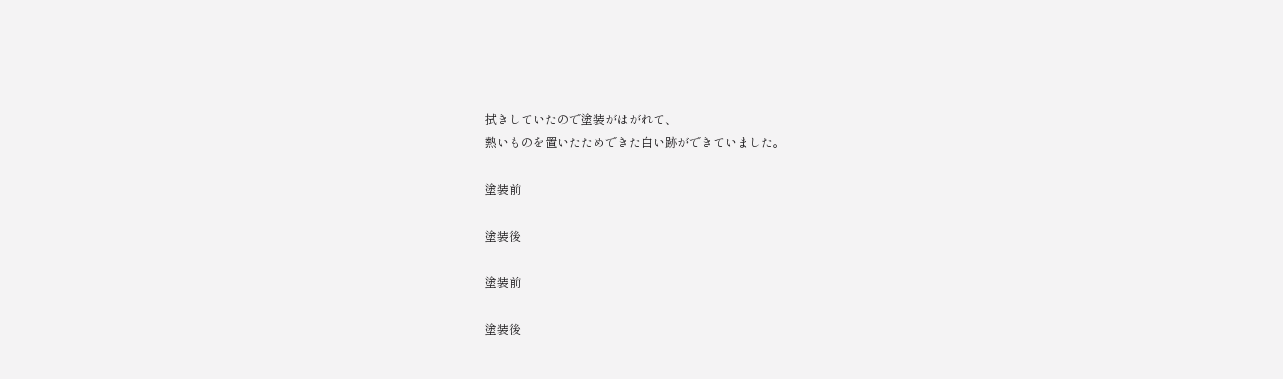拭きしていたので塗装がはがれて、
熱いものを置いたためできた白い跡ができていました。

塗装前

塗装後

塗装前

塗装後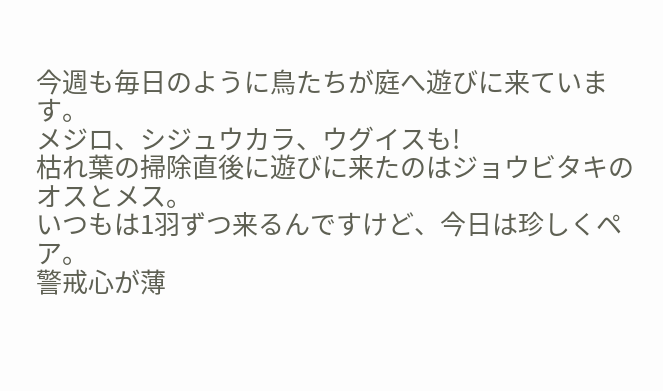今週も毎日のように鳥たちが庭へ遊びに来ています。
メジロ、シジュウカラ、ウグイスも!
枯れ葉の掃除直後に遊びに来たのはジョウビタキのオスとメス。
いつもは1羽ずつ来るんですけど、今日は珍しくペア。
警戒心が薄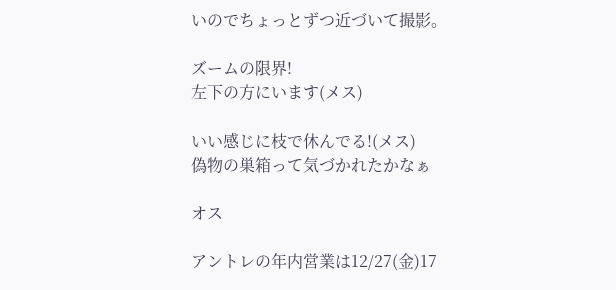いのでちょっとずつ近づいて撮影。

ズームの限界!
左下の方にいます(メス)

いい感じに枝で休んでる!(メス)
偽物の巣箱って気づかれたかなぁ

オス

アントレの年内営業は12/27(金)17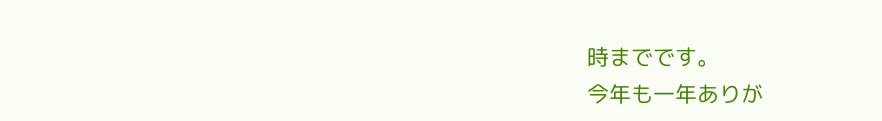時までです。
今年も一年ありが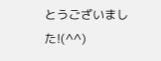とうございました!(^^)